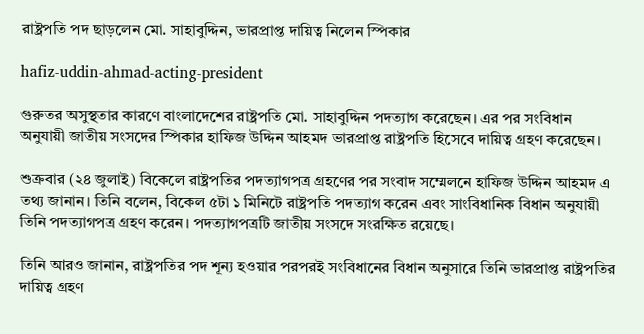রাষ্ট্রপতি পদ ছাড়লেন মো. সাহাবুদ্দিন, ভারপ্রাপ্ত দায়িত্ব নিলেন স্পিকার

hafiz-uddin-ahmad-acting-president

গুরুতর অসুস্থতার কারণে বাংলাদেশের রাষ্ট্রপতি মো. সাহাবুদ্দিন পদত্যাগ করেছেন। এর পর সংবিধান অনুযায়ী জাতীয় সংসদের স্পিকার হাফিজ উদ্দিন আহমদ ভারপ্রাপ্ত রাষ্ট্রপতি হিসেবে দায়িত্ব গ্রহণ করেছেন।

শুক্রবার (২৪ জুলাই) বিকেলে রাষ্ট্রপতির পদত্যাগপত্র গ্রহণের পর সংবাদ সম্মেলনে হাফিজ উদ্দিন আহমদ এ তথ্য জানান। তিনি বলেন, বিকেল ৫টা ১ মিনিটে রাষ্ট্রপতি পদত্যাগ করেন এবং সাংবিধানিক বিধান অনুযায়ী তিনি পদত্যাগপত্র গ্রহণ করেন। পদত্যাগপত্রটি জাতীয় সংসদে সংরক্ষিত রয়েছে।

তিনি আরও জানান, রাষ্ট্রপতির পদ শূন্য হওয়ার পরপরই সংবিধানের বিধান অনুসারে তিনি ভারপ্রাপ্ত রাষ্ট্রপতির দায়িত্ব গ্রহণ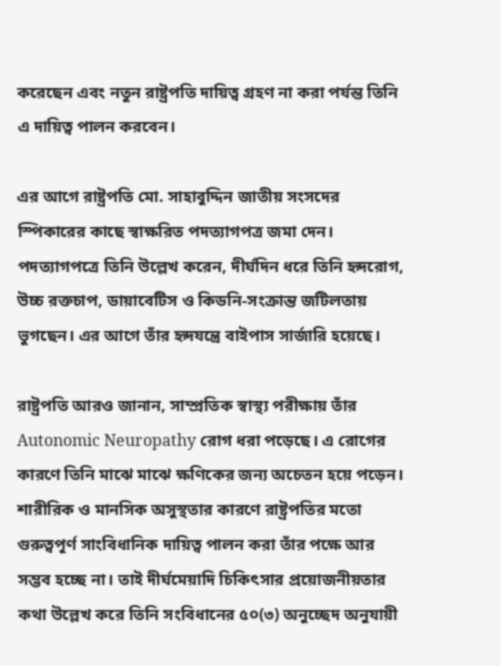করেছেন এবং নতুন রাষ্ট্রপতি দায়িত্ব গ্রহণ না করা পর্যন্ত তিনি এ দায়িত্ব পালন করবেন।

এর আগে রাষ্ট্রপতি মো. সাহাবুদ্দিন জাতীয় সংসদের স্পিকারের কাছে স্বাক্ষরিত পদত্যাগপত্র জমা দেন। পদত্যাগপত্রে তিনি উল্লেখ করেন, দীর্ঘদিন ধরে তিনি হৃদরোগ, উচ্চ রক্তচাপ, ডায়াবেটিস ও কিডনি-সংক্রান্ত জটিলতায় ভুগছেন। এর আগে তাঁর হৃদযন্ত্রে বাইপাস সার্জারি হয়েছে।

রাষ্ট্রপতি আরও জানান, সাম্প্রতিক স্বাস্থ্য পরীক্ষায় তাঁর Autonomic Neuropathy রোগ ধরা পড়েছে। এ রোগের কারণে তিনি মাঝে মাঝে ক্ষণিকের জন্য অচেতন হয়ে পড়েন। শারীরিক ও মানসিক অসুস্থতার কারণে রাষ্ট্রপতির মতো গুরুত্বপূর্ণ সাংবিধানিক দায়িত্ব পালন করা তাঁর পক্ষে আর সম্ভব হচ্ছে না। তাই দীর্ঘমেয়াদি চিকিৎসার প্রয়োজনীয়তার কথা উল্লেখ করে তিনি সংবিধানের ৫০(৩) অনুচ্ছেদ অনুযায়ী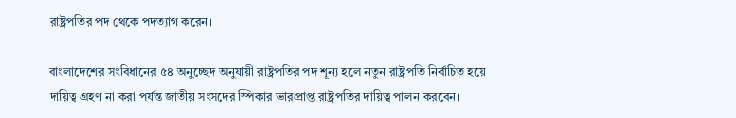রাষ্ট্রপতির পদ থেকে পদত্যাগ করেন।

বাংলাদেশের সংবিধানের ৫৪ অনুচ্ছেদ অনুযায়ী রাষ্ট্রপতির পদ শূন্য হলে নতুন রাষ্ট্রপতি নির্বাচিত হয়ে দায়িত্ব গ্রহণ না করা পর্যন্ত জাতীয় সংসদের স্পিকার ভারপ্রাপ্ত রাষ্ট্রপতির দায়িত্ব পালন করবেন।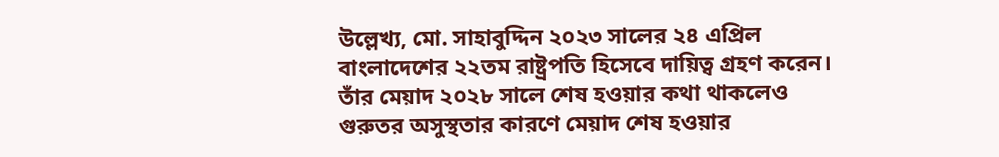উল্লেখ্য, মো. সাহাবুদ্দিন ২০২৩ সালের ২৪ এপ্রিল বাংলাদেশের ২২তম রাষ্ট্রপতি হিসেবে দায়িত্ব গ্রহণ করেন। তাঁর মেয়াদ ২০২৮ সালে শেষ হওয়ার কথা থাকলেও গুরুতর অসুস্থতার কারণে মেয়াদ শেষ হওয়ার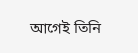আগেই তিনি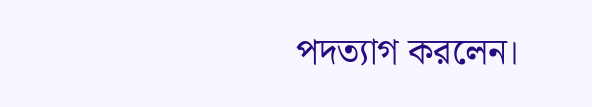পদত্যাগ করলেন।